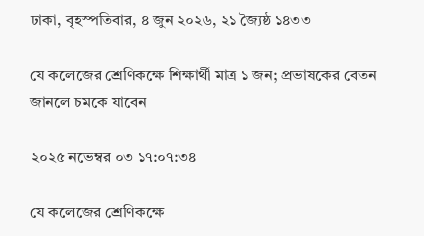ঢাকা, বৃহস্পতিবার, ৪ জুন ২০২৬, ২১ জ্যৈষ্ঠ ১৪৩৩

যে কলেজের শ্রেণিকক্ষে শিক্ষার্থী মাত্র ১ জন; প্রভাষকের বেতন জানলে চমকে যাবেন

২০২৫ নভেম্বর ০৩ ১৭:০৭:৩৪

যে কলেজের শ্রেণিকক্ষে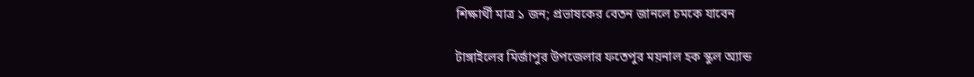শিক্ষার্থী মাত্র ১ জন; প্রভাষকের বেতন জানলে চমকে যাবেন

টাঙ্গাইলের মির্জাপুর উপজেলার ফতেপুর ময়নাল হক স্কুল অ্যান্ড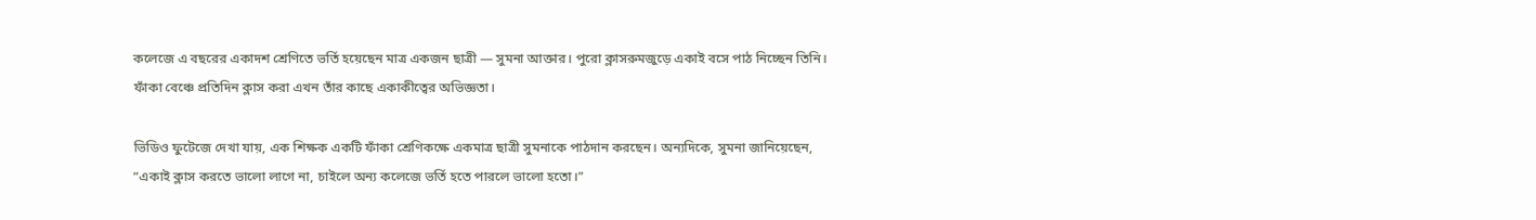কলেজে এ বছরের একাদশ শ্রেণিতে ভর্তি হয়েছেন মাত্র একজন ছাত্রী — সুমনা আক্তার। পুরো ক্লাসরুমজুড়ে একাই বসে পাঠ নিচ্ছেন তিনি। ফাঁকা বেঞ্চে প্রতিদিন ক্লাস করা এখন তাঁর কাছে একাকীত্বের অভিজ্ঞতা।

ভিডিও ফুটেজে দেখা যায়, এক শিক্ষক একটি ফাঁকা শ্রেণিকক্ষে একমাত্র ছাত্রী সুমনাকে পাঠদান করছেন। অন্যদিকে, সুমনা জানিয়েছেন, “একাই ক্লাস করতে ভালো লাগে না, চাইলে অন্য কলেজে ভর্তি হতে পারলে ভালো হতো।”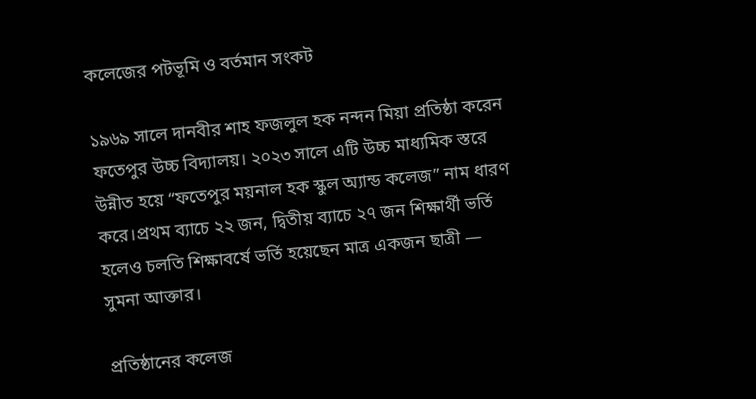কলেজের পটভূমি ও বর্তমান সংকট

১৯৬৯ সালে দানবীর শাহ ফজলুল হক নন্দন মিয়া প্রতিষ্ঠা করেন ফতেপুর উচ্চ বিদ্যালয়। ২০২৩ সালে এটি উচ্চ মাধ্যমিক স্তরে উন্নীত হয়ে “ফতেপুর ময়নাল হক স্কুল অ্যান্ড কলেজ” নাম ধারণ করে।প্রথম ব্যাচে ২২ জন, দ্বিতীয় ব্যাচে ২৭ জন শিক্ষার্থী ভর্তি হলেও চলতি শিক্ষাবর্ষে ভর্তি হয়েছেন মাত্র একজন ছাত্রী — সুমনা আক্তার।

প্রতিষ্ঠানের কলেজ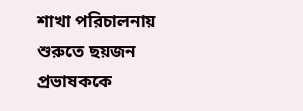শাখা পরিচালনায় শুরুতে ছয়জন প্রভাষককে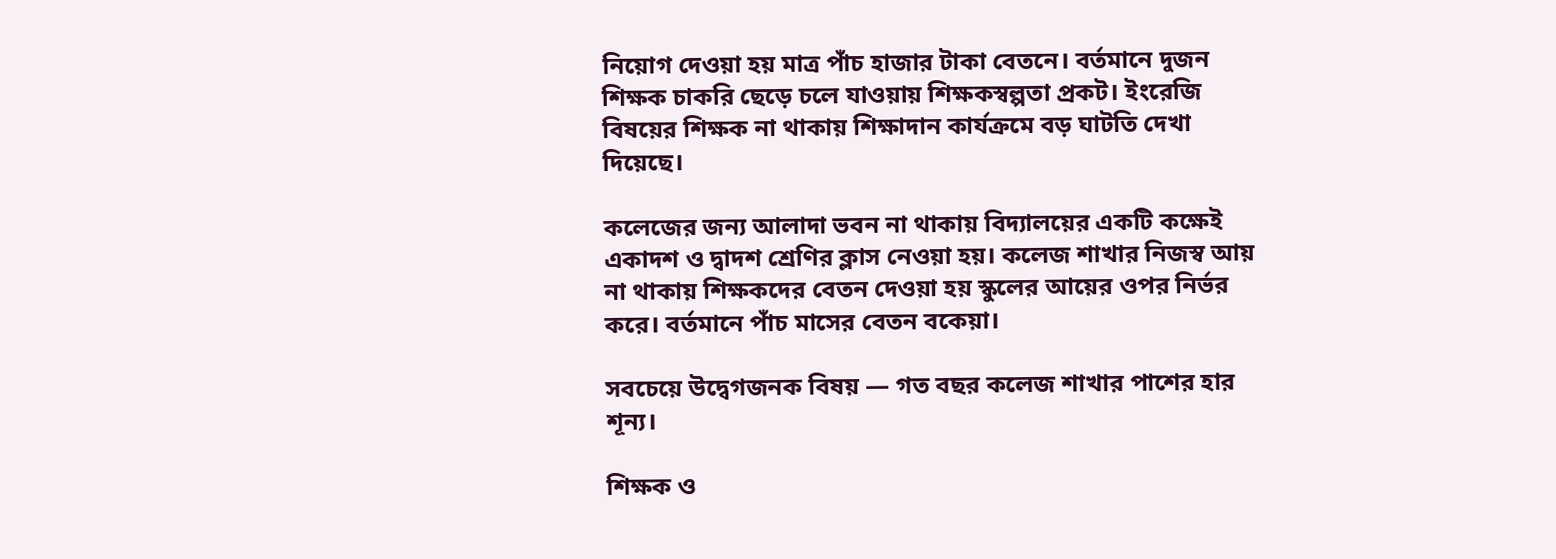নিয়োগ দেওয়া হয় মাত্র পাঁচ হাজার টাকা বেতনে। বর্তমানে দুজন শিক্ষক চাকরি ছেড়ে চলে যাওয়ায় শিক্ষকস্বল্পতা প্রকট। ইংরেজি বিষয়ের শিক্ষক না থাকায় শিক্ষাদান কার্যক্রমে বড় ঘাটতি দেখা দিয়েছে।

কলেজের জন্য আলাদা ভবন না থাকায় বিদ্যালয়ের একটি কক্ষেই একাদশ ও দ্বাদশ শ্রেণির ক্লাস নেওয়া হয়। কলেজ শাখার নিজস্ব আয় না থাকায় শিক্ষকদের বেতন দেওয়া হয় স্কুলের আয়ের ওপর নির্ভর করে। বর্তমানে পাঁচ মাসের বেতন বকেয়া।

সবচেয়ে উদ্বেগজনক বিষয় — গত বছর কলেজ শাখার পাশের হার শূন্য।

শিক্ষক ও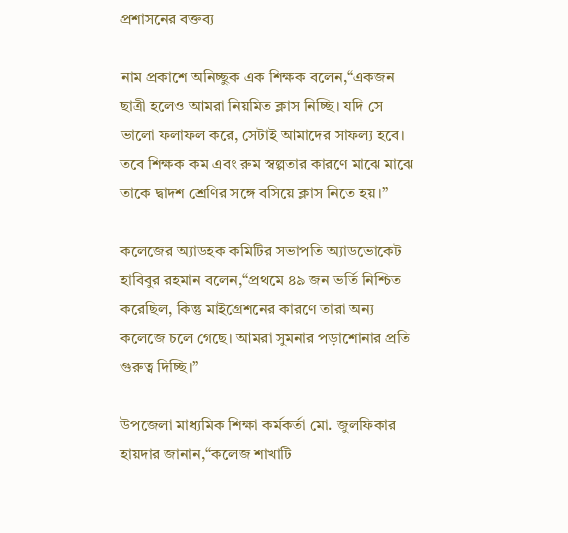প্রশাসনের বক্তব্য

নাম প্রকাশে অনিচ্ছুক এক শিক্ষক বলেন,“একজন ছাত্রী হলেও আমরা নিয়মিত ক্লাস নিচ্ছি। যদি সে ভালো ফলাফল করে, সেটাই আমাদের সাফল্য হবে। তবে শিক্ষক কম এবং রুম স্বল্পতার কারণে মাঝে মাঝে তাকে দ্বাদশ শ্রেণির সঙ্গে বসিয়ে ক্লাস নিতে হয়।”

কলেজের অ্যাডহক কমিটির সভাপতি অ্যাডভোকেট হাবিবুর রহমান বলেন,“প্রথমে ৪৯ জন ভর্তি নিশ্চিত করেছিল, কিন্তু মাইগ্রেশনের কারণে তারা অন্য কলেজে চলে গেছে। আমরা সুমনার পড়াশোনার প্রতি গুরুত্ব দিচ্ছি।”

উপজেলা মাধ্যমিক শিক্ষা কর্মকর্তা মো. জুলফিকার হায়দার জানান,“কলেজ শাখাটি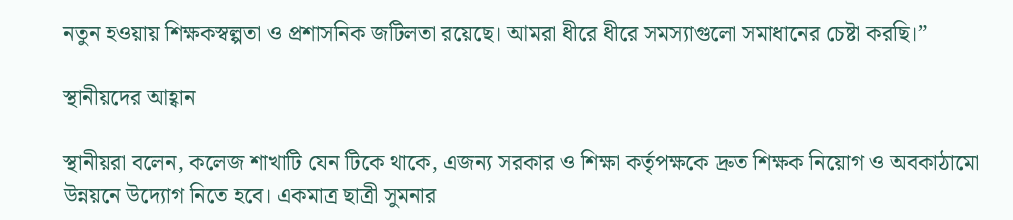নতুন হওয়ায় শিক্ষকস্বল্পতা ও প্রশাসনিক জটিলতা রয়েছে। আমরা ধীরে ধীরে সমস্যাগুলো সমাধানের চেষ্টা করছি।”

স্থানীয়দের আহ্বান

স্থানীয়রা বলেন, কলেজ শাখাটি যেন টিকে থাকে, এজন্য সরকার ও শিক্ষা কর্তৃপক্ষকে দ্রুত শিক্ষক নিয়োগ ও অবকাঠামো উন্নয়নে উদ্যোগ নিতে হবে। একমাত্র ছাত্রী সুমনার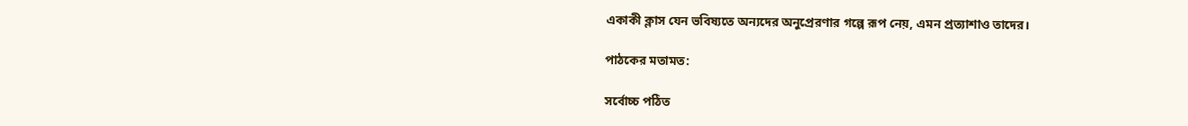একাকী ক্লাস যেন ভবিষ্যতে অন্যদের অনুপ্রেরণার গল্পে রূপ নেয়, এমন প্রত্যাশাও তাদের।

পাঠকের মতামত:

সর্বোচ্চ পঠিত